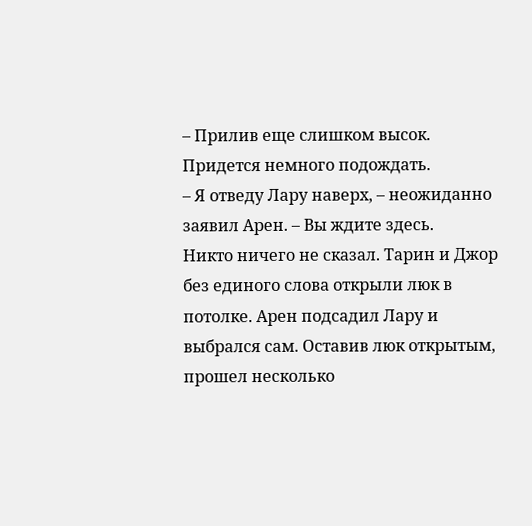– Прилив еще слишком высок. Придется немного подождать.
– Я отведу Лару наверх, – неожиданно заявил Арен. – Вы ждите здесь.
Никто ничего не сказал. Тарин и Джор без единого слова открыли люк в потолке. Арен подсадил Лару и выбрался сам. Оставив люк открытым, прошел несколько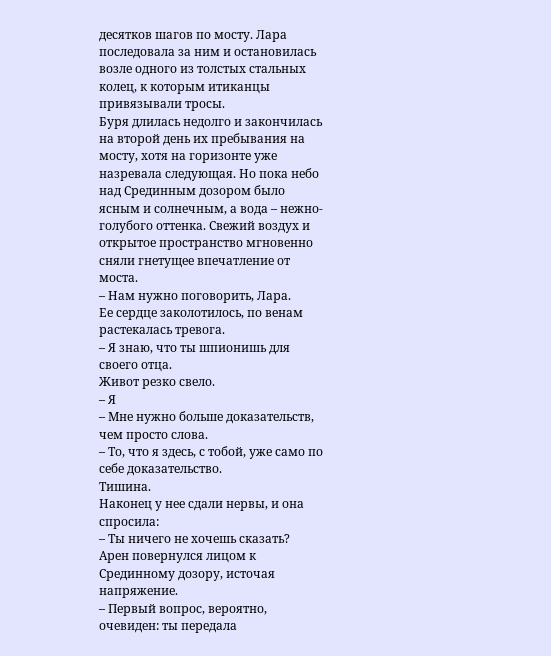десятков шагов по мосту. Лара последовала за ним и остановилась возле одного из толстых стальных колец, к которым итиканцы привязывали тросы.
Буря длилась недолго и закончилась на второй день их пребывания на мосту, хотя на горизонте уже назревала следующая. Но пока небо над Срединным дозором было ясным и солнечным, а вода – нежно-голубого оттенка. Свежий воздух и открытое пространство мгновенно сняли гнетущее впечатление от моста.
– Нам нужно поговорить, Лара.
Ее сердце заколотилось, по венам растекалась тревога.
– Я знаю, что ты шпионишь для своего отца.
Живот резко свело.
– Я
– Мне нужно больше доказательств, чем просто слова.
– То, что я здесь, с тобой, уже само по себе доказательство.
Тишина.
Наконец у нее сдали нервы, и она спросила:
– Ты ничего не хочешь сказать?
Арен повернулся лицом к Срединному дозору, источая напряжение.
– Первый вопрос, вероятно, очевиден: ты передала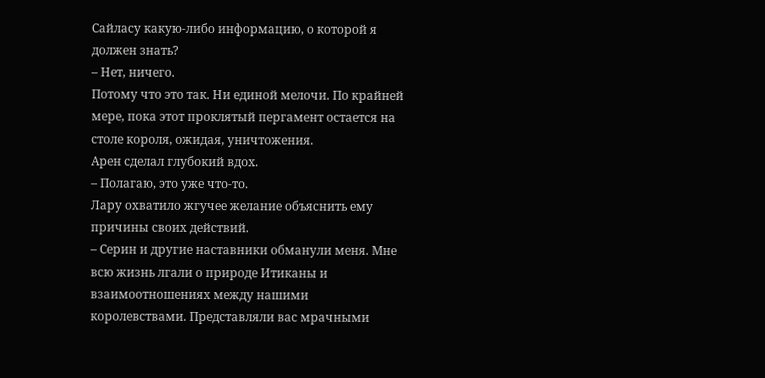Сайласу какую-либо информацию, о которой я должен знать?
– Нет, ничего.
Потому что это так. Ни единой мелочи. По крайней мере, пока этот проклятый пергамент остается на столе короля, ожидая, уничтожения.
Арен сделал глубокий вдох.
– Полагаю, это уже что-то.
Лару охватило жгучее желание объяснить ему причины своих действий.
– Серин и другие наставники обманули меня. Мне всю жизнь лгали о природе Итиканы и взаимоотношениях между нашими королевствами. Представляли вас мрачными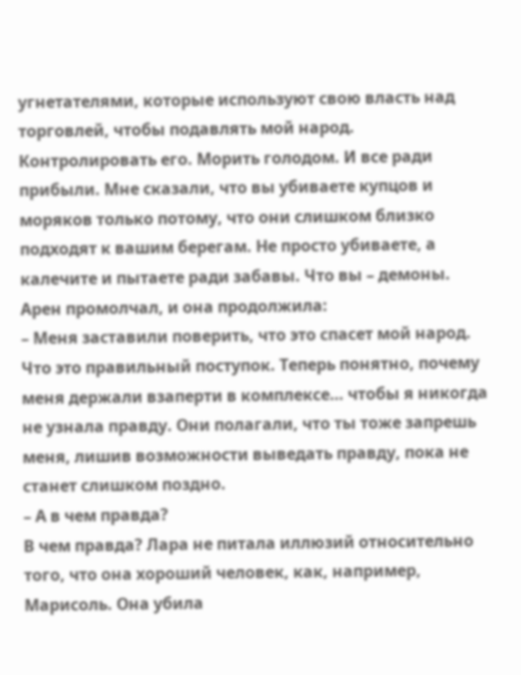угнетателями, которые используют свою власть над торговлей, чтобы подавлять мой народ. Контролировать его. Морить голодом. И все ради прибыли. Мне сказали, что вы убиваете купцов и моряков только потому, что они слишком близко подходят к вашим берегам. Не просто убиваете, а калечите и пытаете ради забавы. Что вы – демоны.
Арен промолчал, и она продолжила:
– Меня заставили поверить, что это спасет мой народ. Что это правильный поступок. Теперь понятно, почему меня держали взаперти в комплексе… чтобы я никогда не узнала правду. Они полагали, что ты тоже запрешь меня, лишив возможности выведать правду, пока не станет слишком поздно.
– А в чем правда?
В чем правда? Лара не питала иллюзий относительно того, что она хороший человек, как, например, Марисоль. Она убила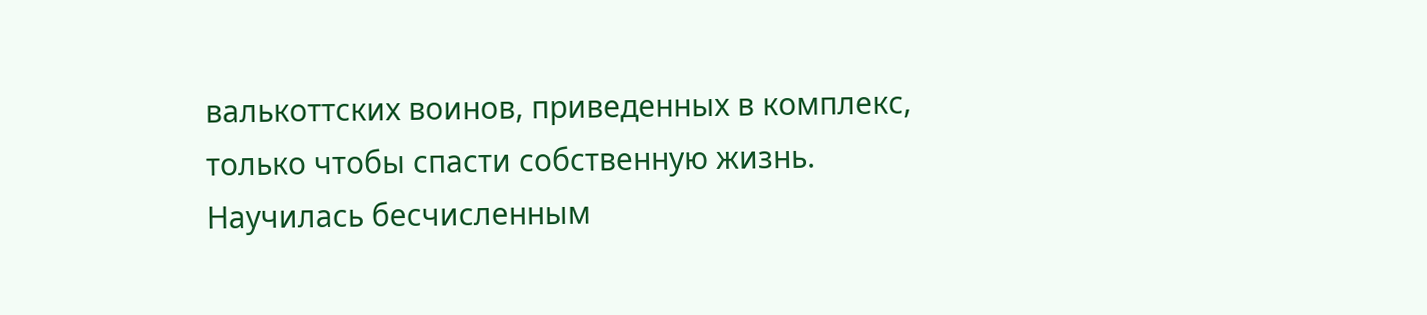валькоттских воинов, приведенных в комплекс, только чтобы спасти собственную жизнь. Научилась бесчисленным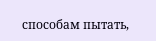способам пытать,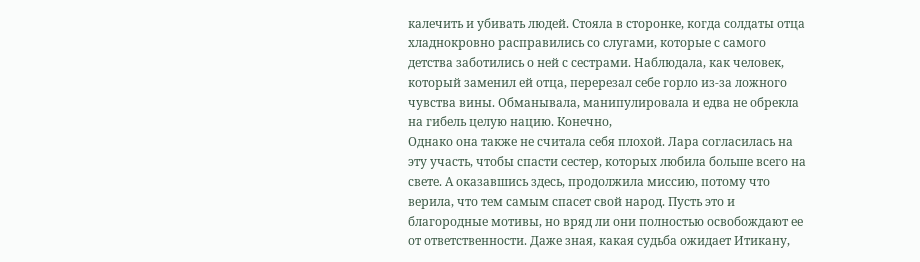калечить и убивать людей. Стояла в сторонке, когда солдаты отца хладнокровно расправились со слугами, которые с самого детства заботились о ней с сестрами. Наблюдала, как человек, который заменил ей отца, перерезал себе горло из-за ложного чувства вины. Обманывала, манипулировала и едва не обрекла на гибель целую нацию. Конечно,
Однако она также не считала себя плохой. Лара согласилась на эту участь, чтобы спасти сестер, которых любила больше всего на свете. А оказавшись здесь, продолжила миссию, потому что верила, что тем самым спасет свой народ. Пусть это и благородные мотивы, но вряд ли они полностью освобождают ее от ответственности. Даже зная, какая судьба ожидает Итикану,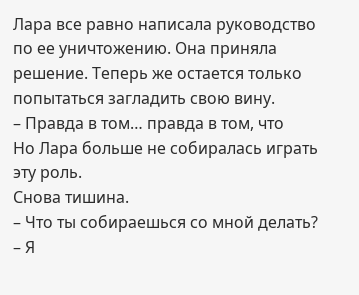Лара все равно написала руководство по ее уничтожению. Она приняла решение. Теперь же остается только попытаться загладить свою вину.
– Правда в том… правда в том, что
Но Лара больше не собиралась играть эту роль.
Снова тишина.
– Что ты собираешься со мной делать?
– Я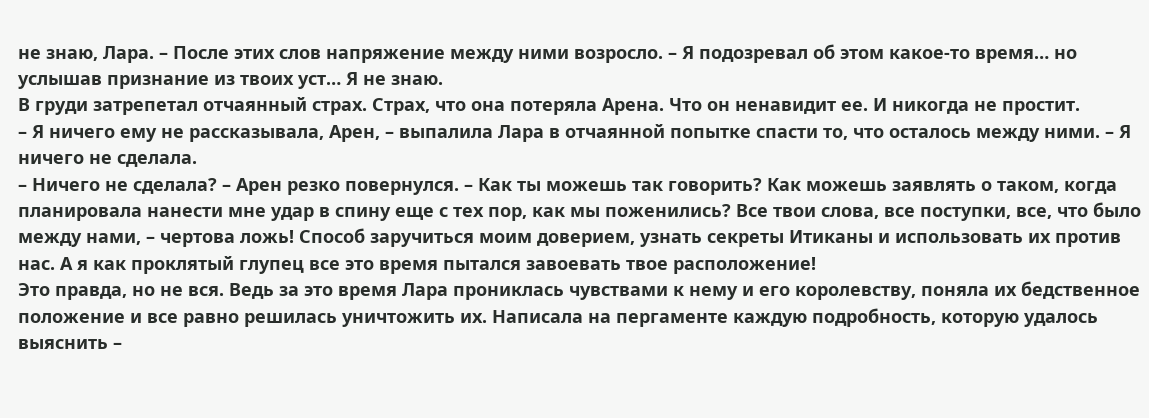не знаю, Лара. – После этих слов напряжение между ними возросло. – Я подозревал об этом какое-то время… но услышав признание из твоих уст… Я не знаю.
В груди затрепетал отчаянный страх. Страх, что она потеряла Арена. Что он ненавидит ее. И никогда не простит.
– Я ничего ему не рассказывала, Арен, – выпалила Лара в отчаянной попытке спасти то, что осталось между ними. – Я ничего не сделала.
– Ничего не сделала? – Арен резко повернулся. – Как ты можешь так говорить? Как можешь заявлять о таком, когда планировала нанести мне удар в спину еще с тех пор, как мы поженились? Все твои слова, все поступки, все, что было между нами, – чертова ложь! Способ заручиться моим доверием, узнать секреты Итиканы и использовать их против нас. А я как проклятый глупец все это время пытался завоевать твое расположение!
Это правда, но не вся. Ведь за это время Лара прониклась чувствами к нему и его королевству, поняла их бедственное положение и все равно решилась уничтожить их. Написала на пергаменте каждую подробность, которую удалось выяснить –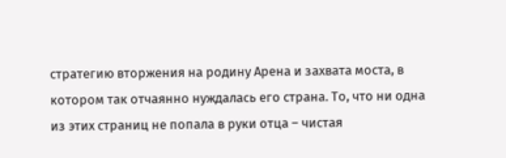стратегию вторжения на родину Арена и захвата моста, в котором так отчаянно нуждалась его страна. То, что ни одна из этих страниц не попала в руки отца – чистая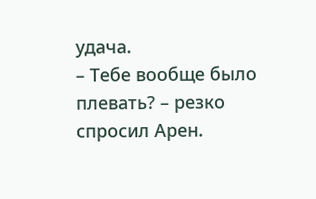удача.
– Тебе вообще было плевать? – резко спросил Арен.